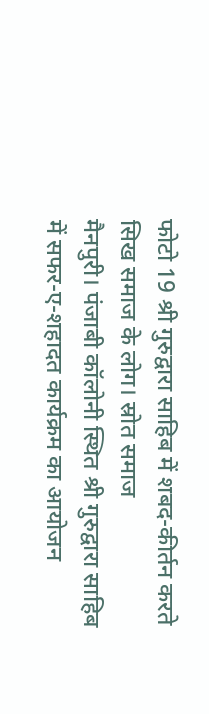फोटो 19 श्री गुरुद्वारा साहिब में शबद-कीर्तन करते सिख समाज के लोग। स्रोत समाज
मैनपुरी। पंजाबी कॉलोनी स्थित श्री गुरुद्वारा साहिब में सफर-ए-शहादत कार्यक्रम का आयोजन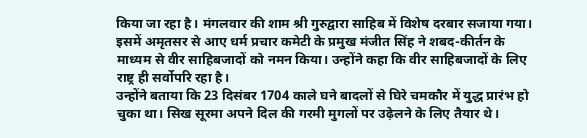किया जा रहा है। मंगलवार की शाम श्री गुरुद्वारा साहिब में विशेष दरबार सजाया गया। इसमें अमृतसर से आए धर्म प्रचार कमेटी के प्रमुख मंजीत सिंह ने शबद-कीर्तन के माध्यम से वीर साहिबजादों को नमन किया। उन्होंने कहा कि वीर साहिबजादों के लिए राष्ट्र ही सर्वोपरि रहा है।
उन्होंने बताया कि 23 दिसंबर 1704 काले घने बादलों से घिरे चमकौर में युद्ध प्रारंभ हो चुका था। सिख सूरमा अपने दिल की गरमी मुगलों पर उढ़ेलने के लिए तैयार थे।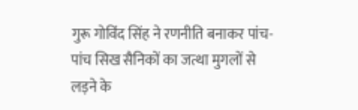गुरू गोविंद सिंह ने रणनीति बनाकर पांच-पांच सिख सैनिकों का जत्था मुगलों से लड़ने के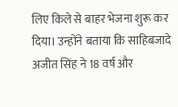लिए किले से बाहर भेजना शुरू कर दिया। उन्होंने बताया कि साहिबजादे अजीत सिंह ने 18 वर्ष और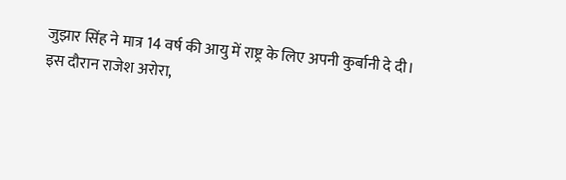जुझार सिंह ने मात्र 14 वर्ष की आयु में राष्ट्र के लिए अपनी कुर्बानी दे दी।
इस दौरान राजेश अरोरा,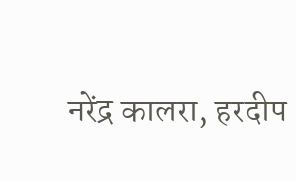नरेंद्र कालरा, हरदीप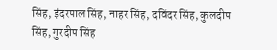सिंह, इंदरपाल सिंह, नाहर सिंह, दविंदर सिंह, कुलदीप सिंह, गुरदीप सिंह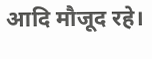आदि मौजूद रहे।